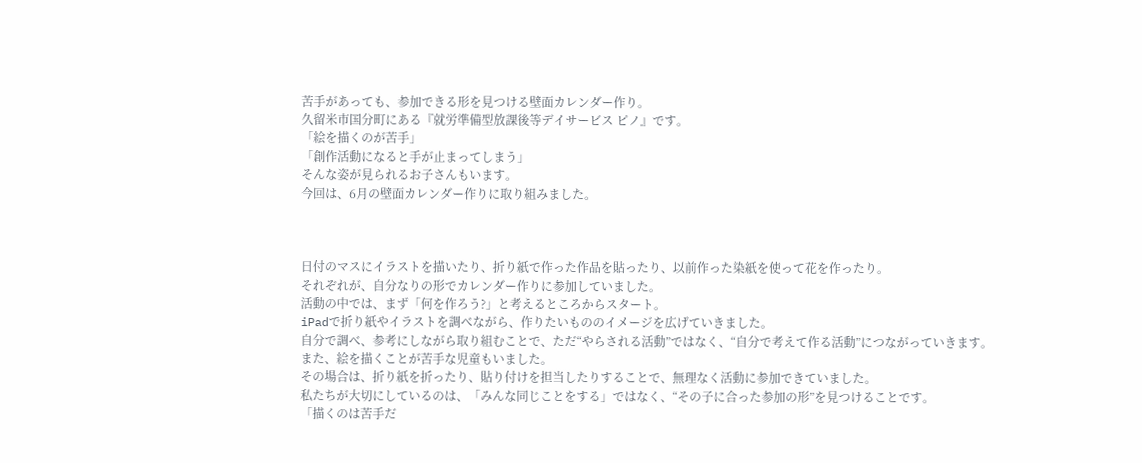苦手があっても、参加できる形を見つける壁面カレンダー作り。
久留米市国分町にある『就労準備型放課後等デイサービス ピノ』です。
「絵を描くのが苦手」
「創作活動になると手が止まってしまう」
そんな姿が見られるお子さんもいます。
今回は、6月の壁面カレンダー作りに取り組みました。



日付のマスにイラストを描いたり、折り紙で作った作品を貼ったり、以前作った染紙を使って花を作ったり。
それぞれが、自分なりの形でカレンダー作りに参加していました。
活動の中では、まず「何を作ろう?」と考えるところからスタート。
iPadで折り紙やイラストを調べながら、作りたいもののイメージを広げていきました。
自分で調べ、参考にしながら取り組むことで、ただ“やらされる活動”ではなく、“自分で考えて作る活動”につながっていきます。
また、絵を描くことが苦手な児童もいました。
その場合は、折り紙を折ったり、貼り付けを担当したりすることで、無理なく活動に参加できていました。
私たちが大切にしているのは、「みんな同じことをする」ではなく、“その子に合った参加の形”を見つけることです。
「描くのは苦手だ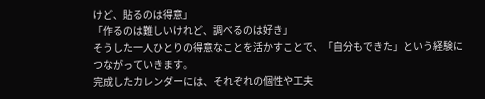けど、貼るのは得意」
「作るのは難しいけれど、調べるのは好き」
そうした一人ひとりの得意なことを活かすことで、「自分もできた」という経験につながっていきます。
完成したカレンダーには、それぞれの個性や工夫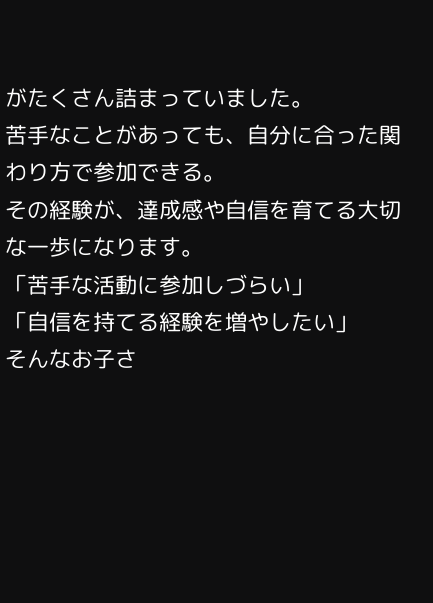がたくさん詰まっていました。
苦手なことがあっても、自分に合った関わり方で参加できる。
その経験が、達成感や自信を育てる大切な一歩になります。
「苦手な活動に参加しづらい」
「自信を持てる経験を増やしたい」
そんなお子さ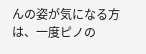んの姿が気になる方は、一度ピノの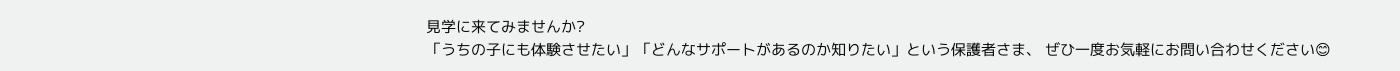見学に来てみませんか?
「うちの子にも体験させたい」「どんなサポートがあるのか知りたい」という保護者さま、 ぜひ一度お気軽にお問い合わせください😊